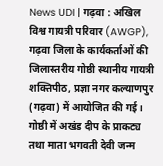News UDI | गढ़वा : अखिल विश्व गायत्री परिवार (AWGP), गढ़वा जिला के कार्यकर्ताओं की जिलास्तरीय गोष्ठी स्थानीय गायत्री शक्तिपीठ, प्रज्ञा नगर कल्याणपुर (गढ़वा) में आयोजित की गई। गोष्ठी में अखंड दीप के प्राकट्य तथा माता भगवती देवी जन्म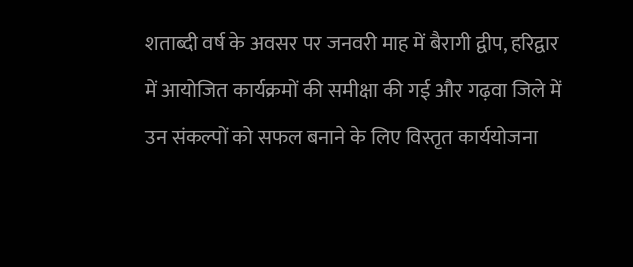शताब्दी वर्ष के अवसर पर जनवरी माह में बैरागी द्वीप, हरिद्वार में आयोजित कार्यक्रमों की समीक्षा की गई और गढ़वा जिले में उन संकल्पों को सफल बनाने के लिए विस्तृत कार्ययोजना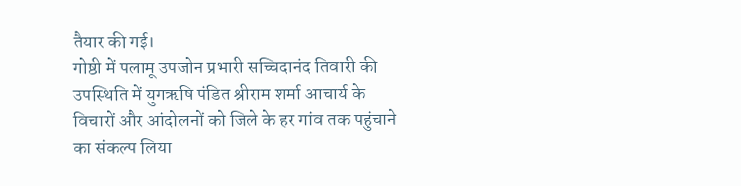तैयार की गई।
गोष्ठी में पलामू उपजोन प्रभारी सच्चिदानंद तिवारी की उपस्थिति में युगऋषि पंडित श्रीराम शर्मा आचार्य के विचारों और आंदोलनों को जिले के हर गांव तक पहुंचाने का संकल्प लिया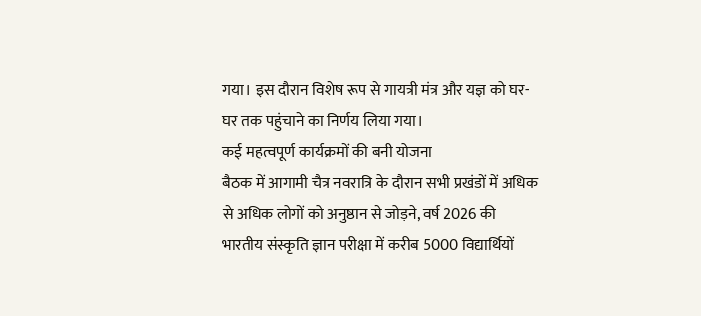गया। इस दौरान विशेष रूप से गायत्री मंत्र और यज्ञ को घर-घर तक पहुंचाने का निर्णय लिया गया।
कई महत्वपूर्ण कार्यक्रमों की बनी योजना
बैठक में आगामी चैत्र नवरात्रि के दौरान सभी प्रखंडों में अधिक से अधिक लोगों को अनुष्ठान से जोड़ने, वर्ष 2026 की भारतीय संस्कृति ज्ञान परीक्षा में करीब 5000 विद्यार्थियों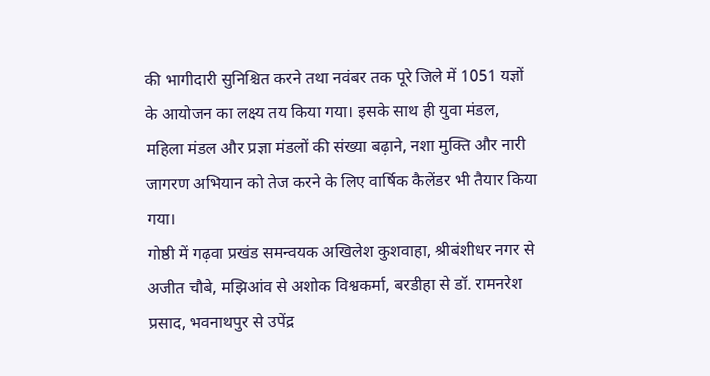की भागीदारी सुनिश्चित करने तथा नवंबर तक पूरे जिले में 1051 यज्ञों के आयोजन का लक्ष्य तय किया गया। इसके साथ ही युवा मंडल, महिला मंडल और प्रज्ञा मंडलों की संख्या बढ़ाने, नशा मुक्ति और नारी जागरण अभियान को तेज करने के लिए वार्षिक कैलेंडर भी तैयार किया गया।
गोष्ठी में गढ़वा प्रखंड समन्वयक अखिलेश कुशवाहा, श्रीबंशीधर नगर से अजीत चौबे, मझिआंव से अशोक विश्वकर्मा, बरडीहा से डॉ. रामनरेश प्रसाद, भवनाथपुर से उपेंद्र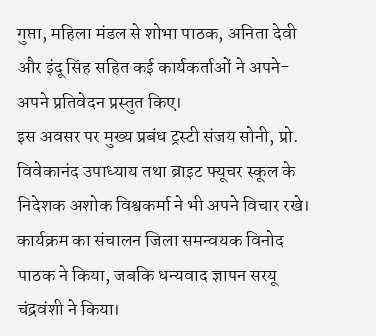गुप्ता, महिला मंडल से शोभा पाठक, अनिता देवी और इंदू सिंह सहित कई कार्यकर्ताओं ने अपने-अपने प्रतिवेदन प्रस्तुत किए।
इस अवसर पर मुख्य प्रबंध ट्रस्टी संजय सोनी, प्रो. विवेकानंद उपाध्याय तथा ब्राइट फ्यूचर स्कूल के निदेशक अशोक विश्वकर्मा ने भी अपने विचार रखे। कार्यक्रम का संचालन जिला समन्वयक विनोद पाठक ने किया, जबकि धन्यवाद ज्ञापन सरयू चंद्रवंशी ने किया।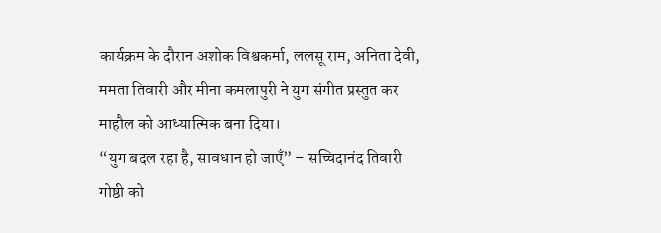कार्यक्रम के दौरान अशोक विश्वकर्मा, ललसू राम, अनिता देवी, ममता तिवारी और मीना कमलापुरी ने युग संगीत प्रस्तुत कर माहौल को आध्यात्मिक बना दिया।
“युग बदल रहा है, सावधान हो जाएँ” – सच्चिदानंद तिवारी
गोष्ठी को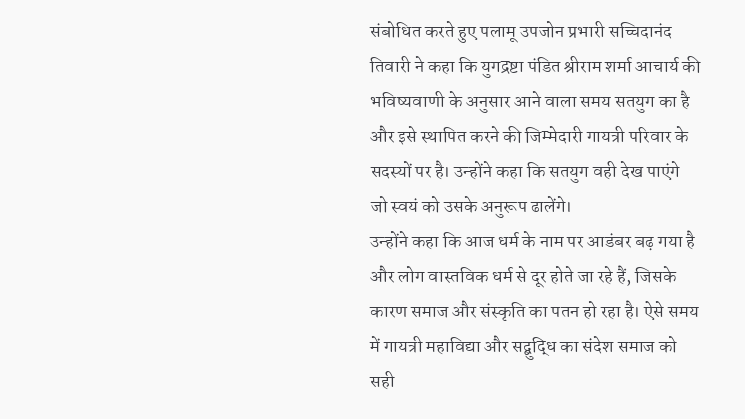संबोधित करते हुए पलामू उपजोन प्रभारी सच्चिदानंद तिवारी ने कहा कि युगद्रष्टा पंडित श्रीराम शर्मा आचार्य की भविष्यवाणी के अनुसार आने वाला समय सतयुग का है और इसे स्थापित करने की जिम्मेदारी गायत्री परिवार के सदस्यों पर है। उन्होंने कहा कि सतयुग वही देख पाएंगे जो स्वयं को उसके अनुरूप ढालेंगे।
उन्होंने कहा कि आज धर्म के नाम पर आडंबर बढ़ गया है और लोग वास्तविक धर्म से दूर होते जा रहे हैं, जिसके कारण समाज और संस्कृति का पतन हो रहा है। ऐसे समय में गायत्री महाविद्या और सद्बुद्धि का संदेश समाज को सही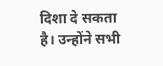दिशा दे सकता है। उन्होंने सभी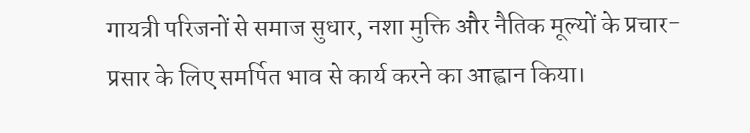गायत्री परिजनों से समाज सुधार, नशा मुक्ति और नैतिक मूल्यों के प्रचार-प्रसार के लिए समर्पित भाव से कार्य करने का आह्वान किया।